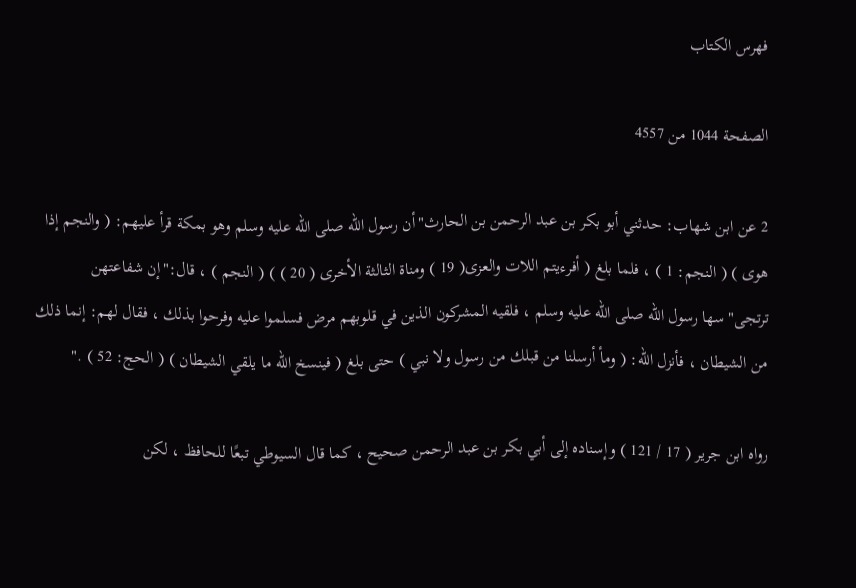فهرس الكتاب

الصفحة 1044 من 4557

2 عن ابن شهاب: حدثني أبو بكر بن عبد الرحمن بن الحارث"أن رسول الله صلى الله عليه وسلم وهو بمكة قرأ عليهم: ( والنجم إذا هوى ) ( النجم: 1 ) ، فلما بلغ ( أفرءيتم اللات والعزى( 19 ) ومناة الثالثة الأخرى ( 20 ) ) ( النجم ) ، قال:"إن شفاعتهن ترتجى"سها رسول الله صلى الله عليه وسلم ، فلقيه المشركون الذين في قلوبهم مرض فسلموا عليه وفرحوا بذلك ، فقال لهم: إنما ذلك من الشيطان ، فأنزل الله: ( ومأ أرسلنا من قبلك من رسول ولا نبي ) حتى بلغ ( فينسخ الله ما يلقي الشيطان ) ( الحج: 52 ) ."

رواه ابن جرير ( 17 / 121 ) وإسناده إلى أبي بكر بن عبد الرحمن صحيح ، كما قال السيوطي تبعًا للحافظ ، لكن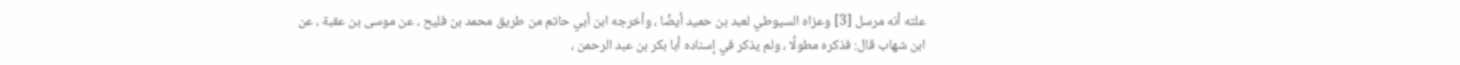علته أنه مرسل [3] وعزاه السيوطي لعبد بن حميد أيضًا ، وأخرجه ابن أبي حاتم من طريق محمد بن فليح ، عن موسى بن عقبة ، عن ابن شهاب قال: فذكره مطولًا ، ولم يذكر في إسناده أبا بكر بن عبد الرحمن ،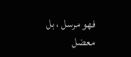فهو مرسل ، بل معضل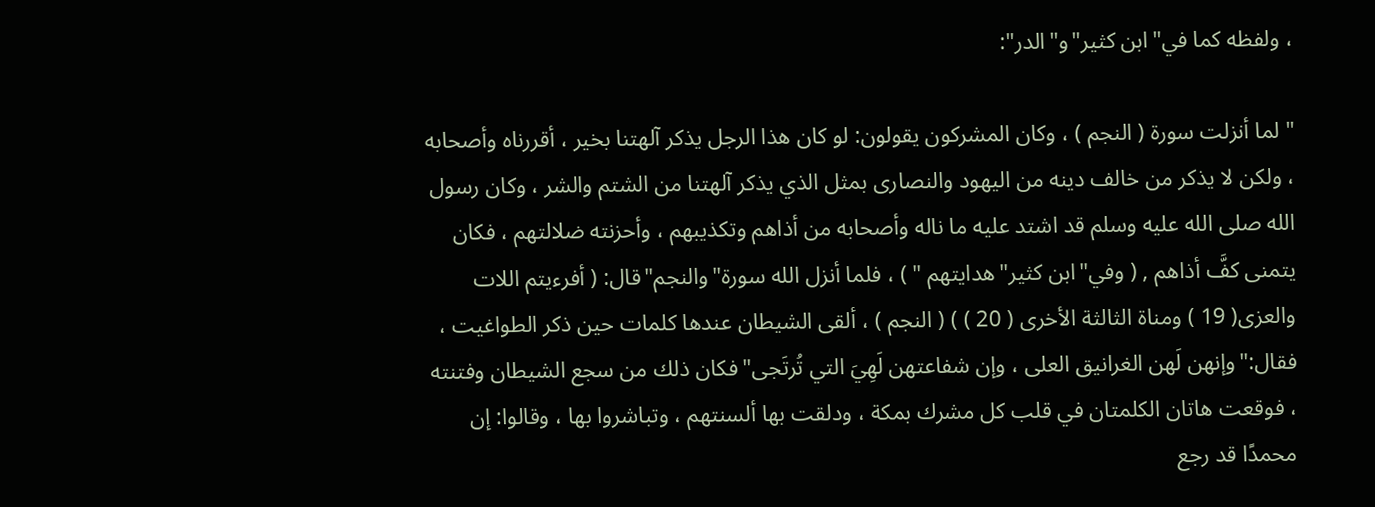، ولفظه كما في"ابن كثير"و"الدر":

" لما أنزلت سورة ( النجم ) ، وكان المشركون يقولون: لو كان هذا الرجل يذكر آلهتنا بخير ، أقررناه وأصحابه ، ولكن لا يذكر من خالف دينه من اليهود والنصارى بمثل الذي يذكر آلهتنا من الشتم والشر ، وكان رسول الله صلى الله عليه وسلم قد اشتد عليه ما ناله وأصحابه من أذاهم وتكذيبهم ، وأحزنته ضلالتهم ، فكان يتمنى كفَّ أذاهم , ( وفي"ابن كثير"هدايتهم " ) ، فلما أنزل الله سورة"والنجم"قال: ( أفرءيتم اللات والعزى( 19 ) ومناة الثالثة الأخرى ( 20 ) ) ( النجم ) ، ألقى الشيطان عندها كلمات حين ذكر الطواغيت ، فقال:"وإنهن لَهن الغرانيق العلى ، وإن شفاعتهن لَهِيَ التي تُرتَجى"فكان ذلك من سجع الشيطان وفتنته ، فوقعت هاتان الكلمتان في قلب كل مشرك بمكة ، ودلقت بها ألسنتهم ، وتباشروا بها ، وقالوا: إن محمدًا قد رجع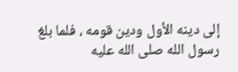إلى دينه الأول ودين قومه ، فلما بلغ رسول الله صلى الله عليه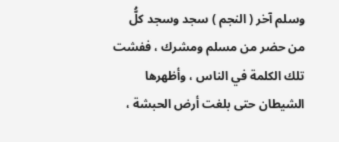وسلم آخر ( النجم ) سجد وسجد كلُّ من حضر من مسلم ومشرك ، ففشت تلك الكلمة في الناس ، وأظهرها الشيطان حتى بلغت أرض الحبشة ،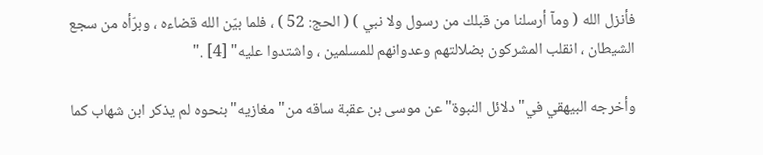فأنزل الله ( ومآ أرسلنا من قبلك من رسول ولا نبي ) ( الحج: 52 ) ، فلما بيّن الله قضاءه ، وبرّأه من سجع الشيطان ، انقلب المشركون بضلالتهم وعدوانهم للمسلمين ، واشتدوا عليه" [4] ."

وأخرجه البيهقي في"دلائل النبوة"عن موسى بن عقبة ساقه من"مغازيه"بنحوه لم يذكر ابن شهاب كما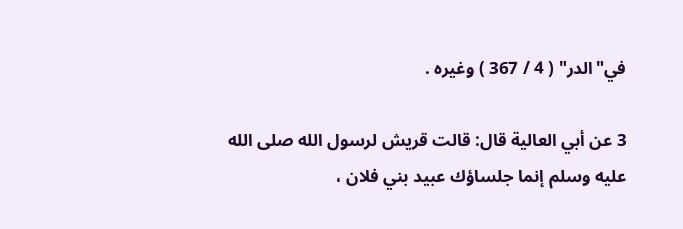في"الدر" ( 4 / 367 ) وغيره .

3 عن أبي العالية قال: قالت قريش لرسول الله صلى الله عليه وسلم إنما جلساؤك عبيد بني فلان ،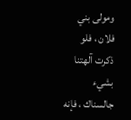ومولى بني فلان ، فلو ذكرت آلهتنا بشيء جالسناك ، فإنه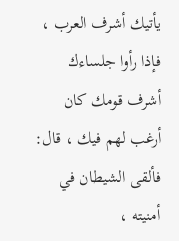يأتيك أشرف العرب ، فإذا رأوا جلساءك أشرف قومك كان أرغب لهم فيك ، قال: فألقى الشيطان في أمنيته ،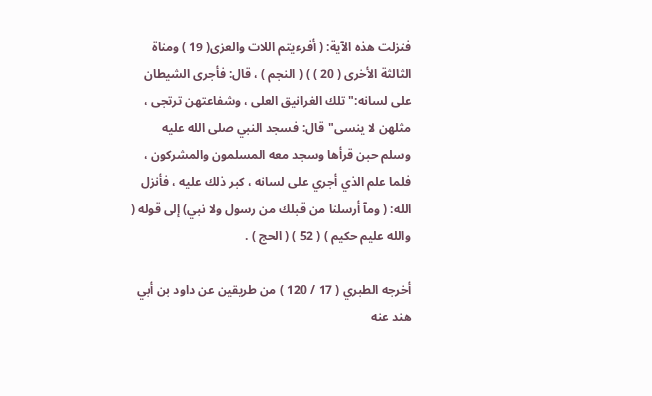فنزلت هذه الآية: ( أفرءيتم اللات والعزى( 19 ) ومناة الثالثة الأخرى ( 20 ) ) ( النجم ) ، قال: فأجرى الشيطان على لسانه:"تلك الغرانيق العلى ، وشفاعتهن ترتجى ، مثلهن لا ينسى"قال: فسجد النبي صلى الله عليه وسلم حبن قرأها وسجد معه المسلمون والمشركون ، فلما علم الذي أجري على لسانه ، كبر ذلك عليه ، فأنزل الله: ( ومآ أرسلنا من قبلك من رسول ولا نبي) إلى قوله ( والله عليم حكيم ) ( 52 ) ( الحج ) .

أخرجه الطبري ( 17 / 120 ) من طريقين عن داود بن أبي هند عنه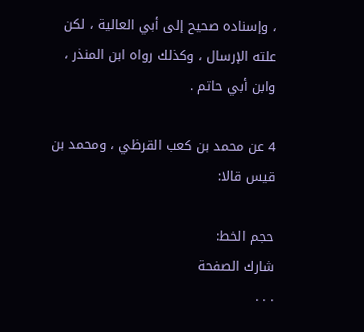، وإسناده صحيح إلى أبي العالية ، لكن علته الإرسال ، وكذلك رواه ابن المنذر ، وابن أبي حاتم .

4 عن محمد بن كعب القرظي ، ومحمد بن قيس قالا:

حجم الخط:
شارك الصفحة
. . .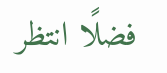فضلًا انتظر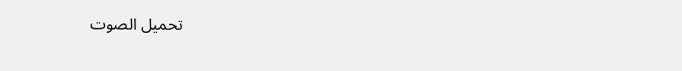تحميل الصوت